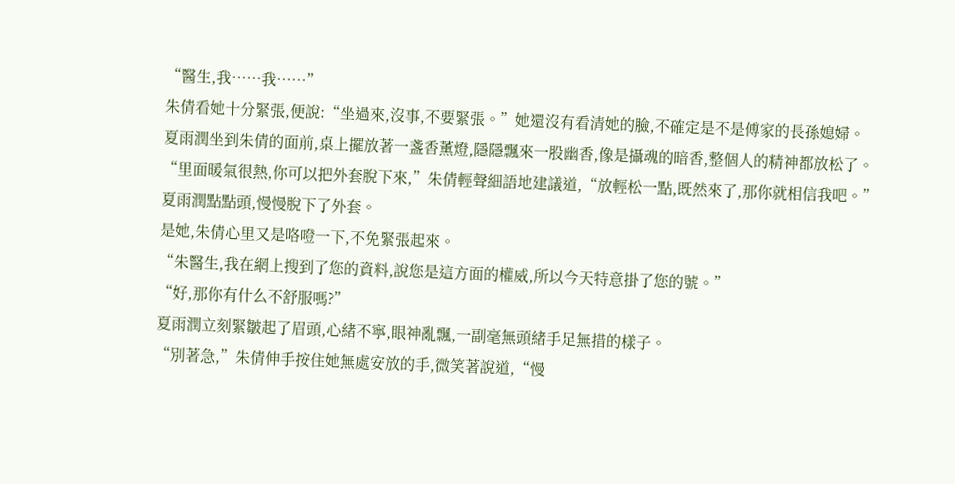“醫生,我……我……”
朱倩看她十分緊張,便說:“坐過來,沒事,不要緊張。”她還沒有看清她的臉,不確定是不是傅家的長孫媳婦。
夏雨潤坐到朱倩的面前,桌上擺放著一盞香薰燈,隱隱飄來一股幽香,像是攝魂的暗香,整個人的精神都放松了。
“里面暖氣很熱,你可以把外套脫下來,”朱倩輕聲細語地建議道,“放輕松一點,既然來了,那你就相信我吧。”
夏雨潤點點頭,慢慢脫下了外套。
是她,朱倩心里又是咯噔一下,不免緊張起來。
“朱醫生,我在網上搜到了您的資料,說您是這方面的權威,所以今天特意掛了您的號。”
“好,那你有什么不舒服嗎?”
夏雨潤立刻緊皺起了眉頭,心緒不寧,眼神亂飄,一副毫無頭緒手足無措的樣子。
“別著急,”朱倩伸手按住她無處安放的手,微笑著說道,“慢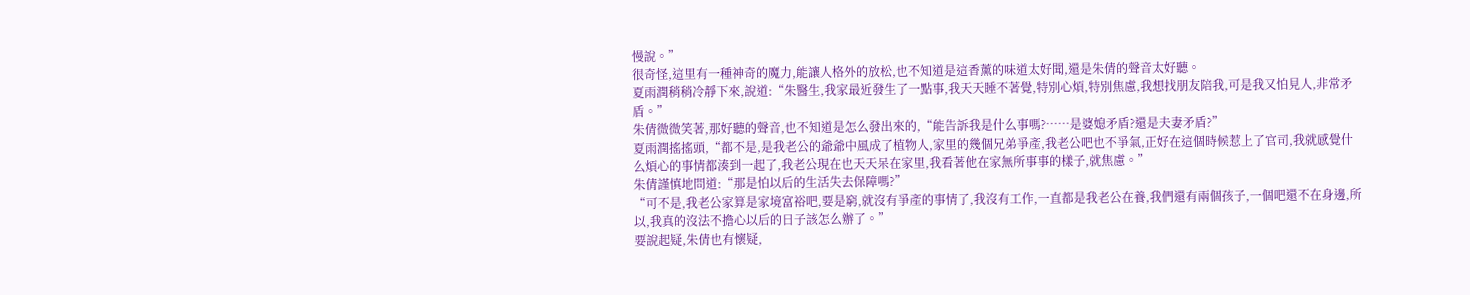慢說。”
很奇怪,這里有一種神奇的魔力,能讓人格外的放松,也不知道是這香薰的味道太好聞,還是朱倩的聲音太好聽。
夏雨潤稍稍冷靜下來,說道:“朱醫生,我家最近發生了一點事,我天天睡不著覺,特別心煩,特別焦慮,我想找朋友陪我,可是我又怕見人,非常矛盾。”
朱倩微微笑著,那好聽的聲音,也不知道是怎么發出來的,“能告訴我是什么事嗎?……是婆媳矛盾?還是夫妻矛盾?”
夏雨潤搖搖頭,“都不是,是我老公的爺爺中風成了植物人,家里的幾個兄弟爭產,我老公吧也不爭氣,正好在這個時候惹上了官司,我就感覺什么煩心的事情都湊到一起了,我老公現在也天天呆在家里,我看著他在家無所事事的樣子,就焦慮。”
朱倩謹慎地問道:“那是怕以后的生活失去保障嗎?”
“可不是,我老公家算是家境富裕吧,要是窮,就沒有爭產的事情了,我沒有工作,一直都是我老公在養,我們還有兩個孩子,一個吧還不在身邊,所以,我真的沒法不擔心以后的日子該怎么辦了。”
要說起疑,朱倩也有懷疑,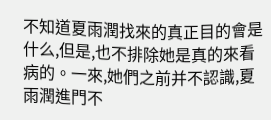不知道夏雨潤找來的真正目的會是什么,但是,也不排除她是真的來看病的。一來,她們之前并不認識,夏雨潤進門不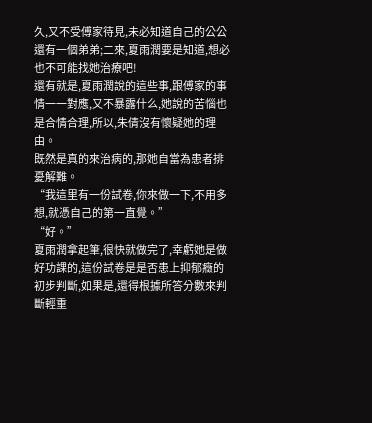久,又不受傅家待見,未必知道自己的公公還有一個弟弟;二來,夏雨潤要是知道,想必也不可能找她治療吧!
還有就是,夏雨潤說的這些事,跟傅家的事情一一對應,又不暴露什么,她說的苦惱也是合情合理,所以,朱倩沒有懷疑她的理由。
既然是真的來治病的,那她自當為患者排憂解難。
“我這里有一份試卷,你來做一下,不用多想,就憑自己的第一直覺。”
“好。”
夏雨潤拿起筆,很快就做完了,幸虧她是做好功課的,這份試卷是是否患上抑郁癥的初步判斷,如果是,還得根據所答分數來判斷輕重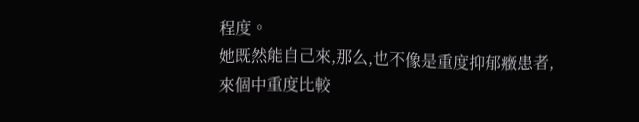程度。
她既然能自己來,那么,也不像是重度抑郁癥患者,來個中重度比較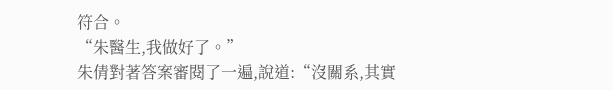符合。
“朱醫生,我做好了。”
朱倩對著答案審閱了一遍,說道:“沒關系,其實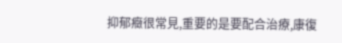抑郁癥很常見,重要的是要配合治療,康復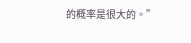的概率是很大的。”